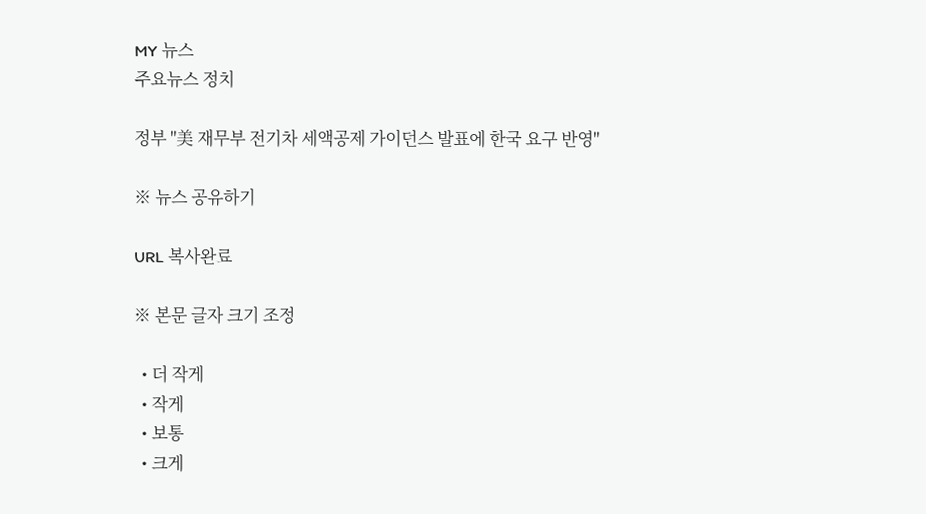MY 뉴스
주요뉴스 정치

정부 "美 재무부 전기차 세액공제 가이던스 발표에 한국 요구 반영"

※ 뉴스 공유하기

URL 복사완료

※ 본문 글자 크기 조정

  • 더 작게
  • 작게
  • 보통
  • 크게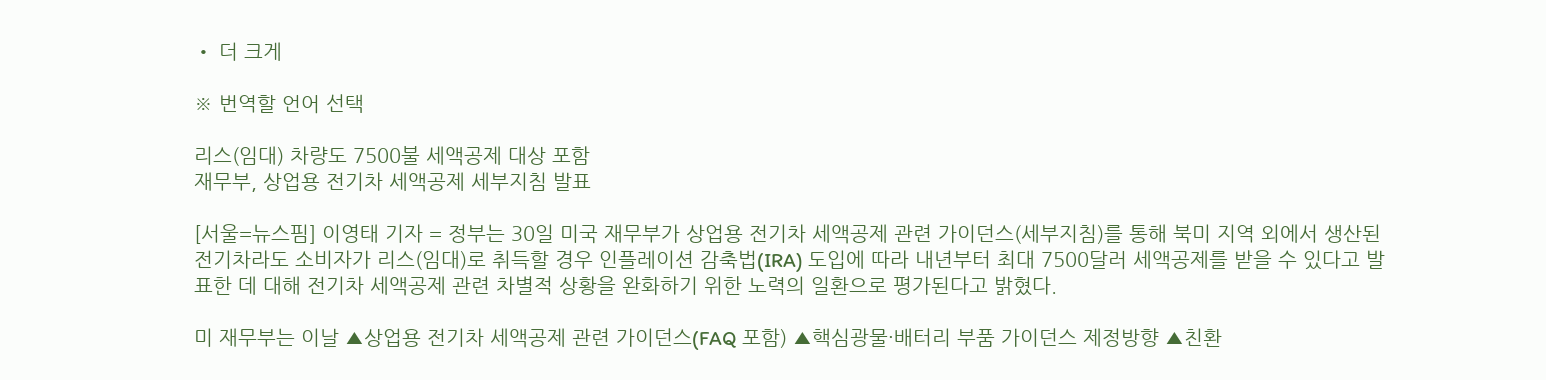• 더 크게

※ 번역할 언어 선택

리스(임대) 차량도 7500불 세액공제 대상 포함
재무부, 상업용 전기차 세액공제 세부지침 발표

[서울=뉴스핌] 이영태 기자 = 정부는 30일 미국 재무부가 상업용 전기차 세액공제 관련 가이던스(세부지침)를 통해 북미 지역 외에서 생산된 전기차라도 소비자가 리스(임대)로 취득할 경우 인플레이션 감축법(IRA) 도입에 따라 내년부터 최대 7500달러 세액공제를 받을 수 있다고 발표한 데 대해 전기차 세액공제 관련 차별적 상황을 완화하기 위한 노력의 일환으로 평가된다고 밝혔다.

미 재무부는 이날 ▲상업용 전기차 세액공제 관련 가이던스(FAQ 포함) ▲핵심광물·배터리 부품 가이던스 제정방향 ▲친환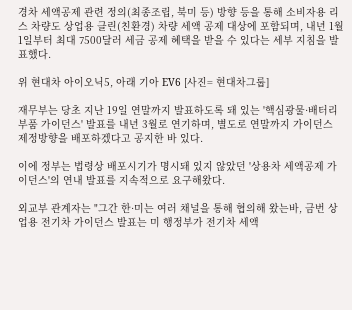경차 세액공제 관련 정의(최종조립, 북미 등) 방향 등을 통해 소비자용 리스 차량도 상업용 클린(친환경) 차량 세액 공제 대상에 포함되며, 내년 1월 1일부터 최대 7500달러 세금 공제 혜택을 받을 수 있다는 세부 지침을 발표했다.

위 현대차 아이오닉5, 아래 기아 EV6 [사진= 현대차그룹]

재무부는 당초 지난 19일 연말까지 발표하도록 돼 있는 '핵심광물·배터리 부품 가이던스' 발표를 내년 3월로 연기하며, 별도로 연말까지 가이던스 제정방향을 배포하겠다고 공지한 바 있다.

이에 정부는 법령상 배포시기가 명시돼 있지 않았던 '상용차 세액공제 가이던스'의 연내 발표를 지속적으로 요구해왔다.

외교부 관계자는 "그간 한·미는 여러 채널을 통해 협의해 왔는바, 금번 상업용 전기차 가이던스 발표는 미 행정부가 전기차 세액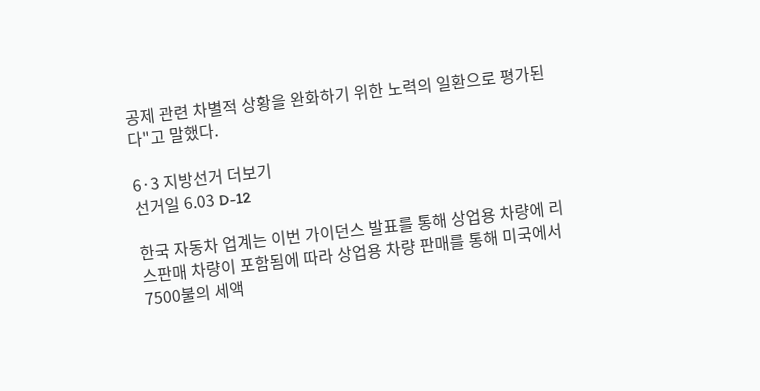공제 관련 차별적 상황을 완화하기 위한 노력의 일환으로 평가된다"고 말했다.

6·3 지방선거 더보기
선거일 6.03 D-12

한국 자동차 업계는 이번 가이던스 발표를 통해 상업용 차량에 리스판매 차량이 포함됨에 따라 상업용 차량 판매를 통해 미국에서 7500불의 세액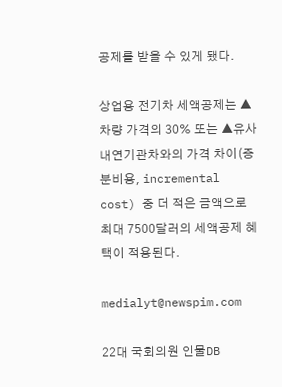공제를 받을 수 있게 됐다.

상업용 전기차 세액공제는 ▲차량 가격의 30% 또는 ▲유사 내연기관차와의 가격 차이(증분비용, incremental cost) 중 더 적은 금액으로 최대 7500달러의 세액공제 혜택이 적용된다.

medialyt@newspim.com

22대 국회의원 인물DB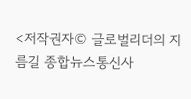<저작권자© 글로벌리더의 지름길 종합뉴스통신사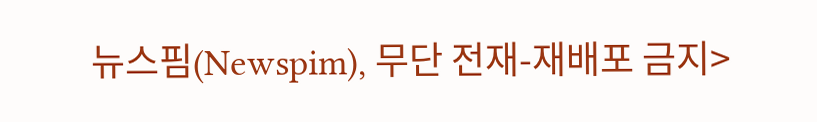뉴스핌(Newspim), 무단 전재-재배포 금지>